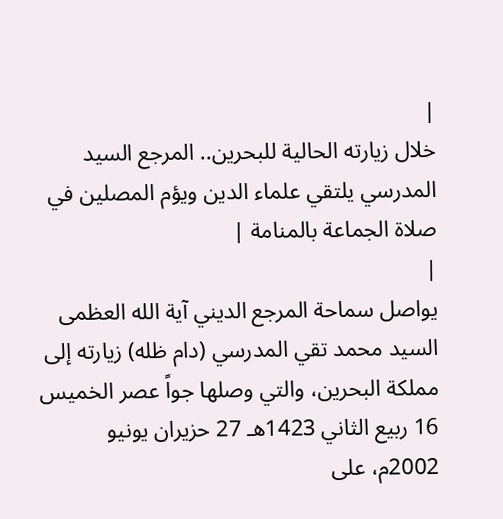|
خلال زيارته الحالية للبحرين.. المرجع السيد المدرسي يلتقي علماء الدين ويؤم المصلين في صلاة الجماعة بالمنامة |
|
يواصل سماحة المرجع الديني آية الله العظمى السيد محمد تقي المدرسي (دام ظله) زيارته إلى مملكة البحرين، والتي وصلها جواً عصر الخميس 16 ربيع الثاني 1423هـ 27 حزيران يونيو 2002م، على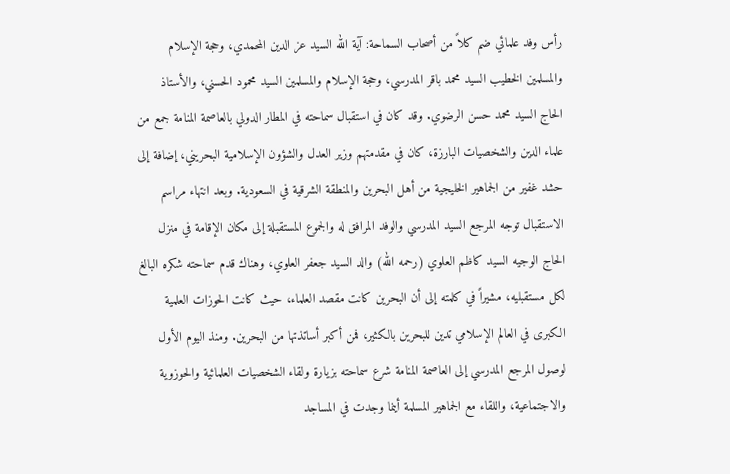رأس وفد علمائي ضم كلاً من أصحاب السماحة: آية الله السيد عز الدين المحمدي، وحجة الإسلام والمسلمين الخطيب السيد محمد باقر المدرسي، وحجة الإسلام والمسلمين السيد محمود الحسني، والأستاذ الحاج السيد محمد حسن الرضوي. وقد كان في استقبال سماحته في المطار الدولي بالعاصمة المنامة جمع من علماء الدين والشخصيات البارزة، كان في مقدمتهم وزير العدل والشؤون الإسلامية البحريني، إضافة إلى حشد غفير من الجماهير الخليجية من أهل البحرين والمنطقة الشرقية في السعودية. وبعد انتهاء مراسم الاستقبال توجه المرجع السيد المدرسي والوفد المرافق له والجموع المستقبلة إلى مكان الإقامة في منزل الحاج الوجيه السيد كاظم العلوي (رحمه الله) والد السيد جعفر العلوي، وهناك قدم سماحته شكره البالغ لكل مستقبليه، مشيراً في كلمته إلى أن البحرين كانت مقصد العلماء، حيث كانت الحوزات العلمية الكبرى في العالم الإسلامي تدين للبحرين بالكثير، فمن أكبر أساتذتها من البحرين. ومنذ اليوم الأول لوصول المرجع المدرسي إلى العاصمة المنامة شرع سماحته بزيارة ولقاء الشخصيات العلمائية والحوزوية والاجتماعية، واللقاء مع الجماهير المسلمة أينما وجدت في المساجد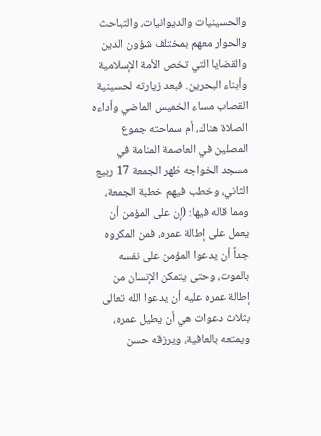والحسينيات والديوانيات، والتباحث والحوار معهم بمختلف شؤون الدين والقضايا التي تخص الأمة الإسلامية وأبناء البحرين. فبعد زيارته لحسينية القصاب مساء الخميس الماضي وأداءه الصلاة هناك، أم سماحته جموع المصلين في العاصمة المنامة في مسجد الخواجه ظهر الجمعة 17 ربيع الثاني، وخطب فيهم خطبة الجمعة، ومما قاله فيها: (إن على المؤمن أن يعمل على إطالة عمره، فمن المكروه جداً أن يدعوا المؤمن على نفسه بالموت، وحتى يتمكن الإنسان من إطالة عمره عليه أن يدعوا الله تعالى بثلاث دعوات هي أن يطيل عمره، ويمتعه بالعافية، ويرزقه حسن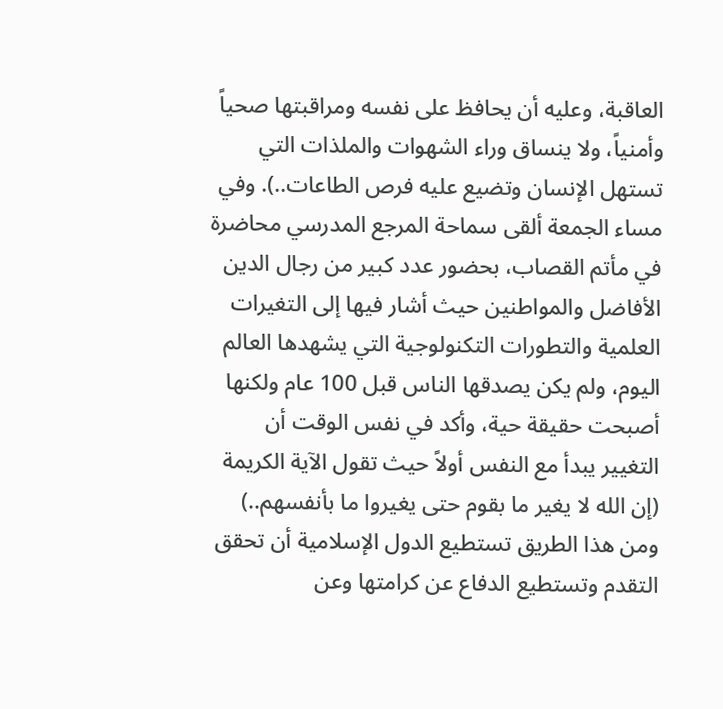العاقبة، وعليه أن يحافظ على نفسه ومراقبتها صحياً وأمنياً، ولا ينساق وراء الشهوات والملذات التي تستهل الإنسان وتضيع عليه فرص الطاعات..). وفي مساء الجمعة ألقى سماحة المرجع المدرسي محاضرة في مأتم القصاب، بحضور عدد كبير من رجال الدين الأفاضل والمواطنين حيث أشار فيها إلى التغيرات العلمية والتطورات التكنولوجية التي يشهدها العالم اليوم، ولم يكن يصدقها الناس قبل 100 عام ولكنها أصبحت حقيقة حية، وأكد في نفس الوقت أن التغيير يبدأ مع النفس أولاً حيث تقول الآية الكريمة (إن الله لا يغير ما بقوم حتى يغيروا ما بأنفسهم..) ومن هذا الطريق تستطيع الدول الإسلامية أن تحقق التقدم وتستطيع الدفاع عن كرامتها وعن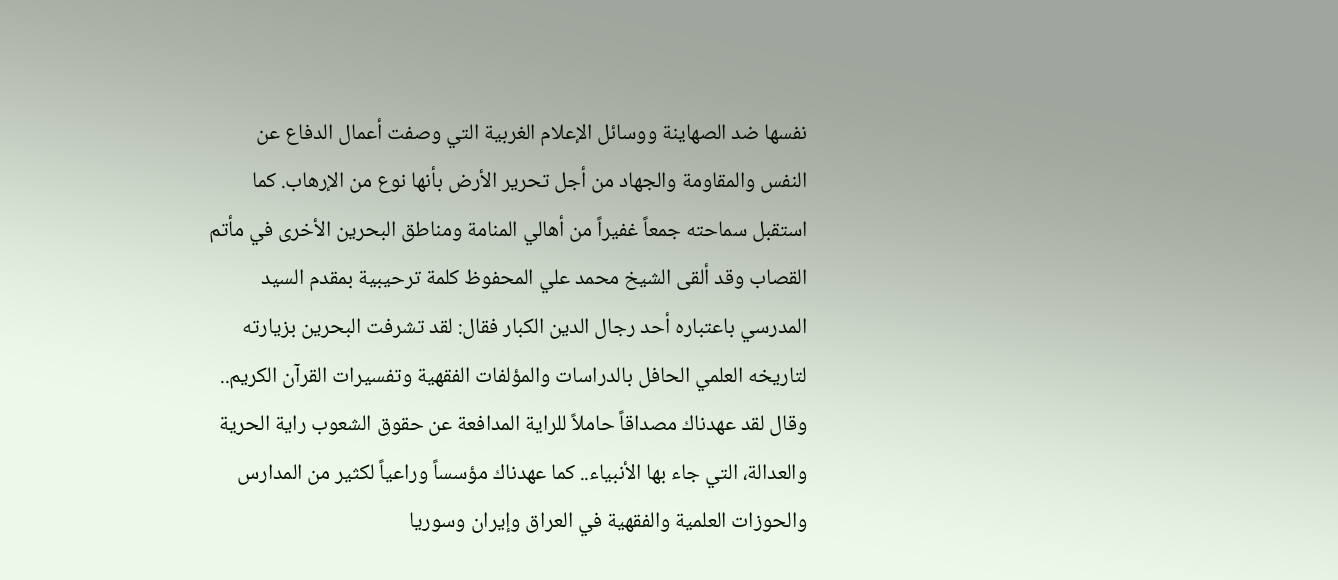نفسها ضد الصهاينة ووسائل الإعلام الغربية التي وصفت أعمال الدفاع عن النفس والمقاومة والجهاد من أجل تحرير الأرض بأنها نوع من الإرهاب. كما استقبل سماحته جمعاً غفيراً من أهالي المنامة ومناطق البحرين الأخرى في مأتم القصاب وقد ألقى الشيخ محمد علي المحفوظ كلمة ترحيبية بمقدم السيد المدرسي باعتباره أحد رجال الدين الكبار فقال: لقد تشرفت البحرين بزيارته لتاريخه العلمي الحافل بالدراسات والمؤلفات الفقهية وتفسيرات القرآن الكريم.. وقال لقد عهدناك مصداقاً حاملاً للراية المدافعة عن حقوق الشعوب راية الحرية والعدالة، التي جاء بها الأنبياء.. كما عهدناك مؤسساً وراعياً لكثير من المدارس والحوزات العلمية والفقهية في العراق وإيران وسوريا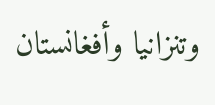وتنزانيا وأفغانستان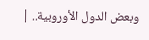وبعض الدول الأوروبية.. |